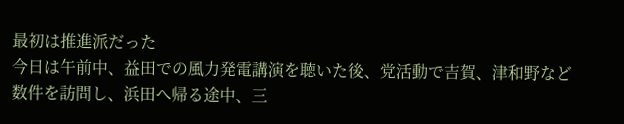最初は推進派だった
今日は午前中、益田での風力発電講演を聴いた後、党活動で吉賀、津和野など数件を訪問し、浜田へ帰る途中、三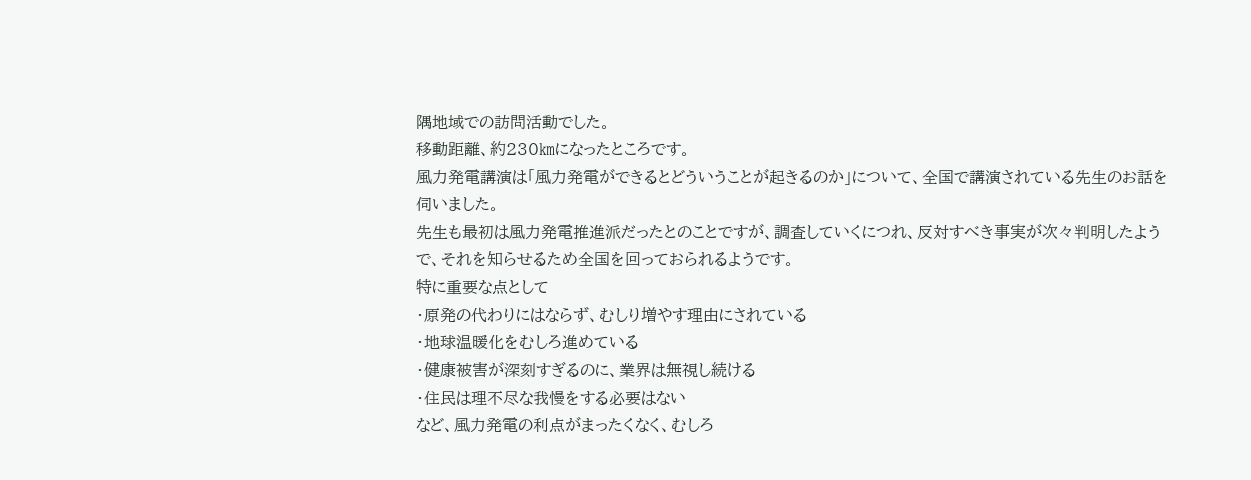隅地域での訪問活動でした。
移動距離、約230㎞になったところです。
風力発電講演は「風力発電ができるとどういうことが起きるのか」について、全国で講演されている先生のお話を伺いました。
先生も最初は風力発電推進派だったとのことですが、調査していくにつれ、反対すべき事実が次々判明したようで、それを知らせるため全国を回っておられるようです。
特に重要な点として
・原発の代わりにはならず、むしり増やす理由にされている
・地球温暖化をむしろ進めている
・健康被害が深刻すぎるのに、業界は無視し続ける
・住民は理不尽な我慢をする必要はない
など、風力発電の利点がまったくなく、むしろ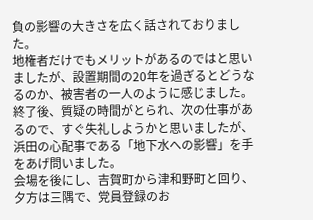負の影響の大きさを広く話されておりました。
地権者だけでもメリットがあるのではと思いましたが、設置期間の20年を過ぎるとどうなるのか、被害者の一人のように感じました。
終了後、質疑の時間がとられ、次の仕事があるので、すぐ失礼しようかと思いましたが、浜田の心配事である「地下水への影響」を手をあげ問いました。
会場を後にし、吉賀町から津和野町と回り、夕方は三隅で、党員登録のお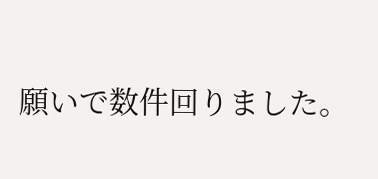願いで数件回りました。